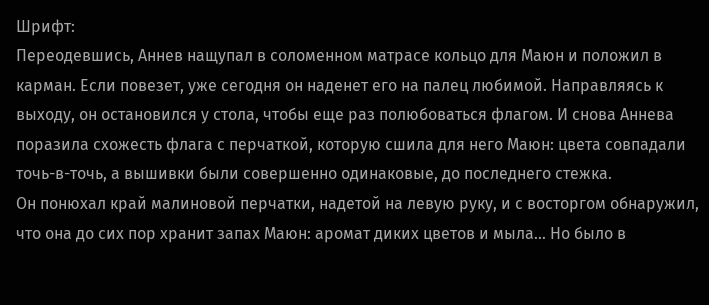Шрифт:
Переодевшись, Аннев нащупал в соломенном матрасе кольцо для Маюн и положил в карман. Если повезет, уже сегодня он наденет его на палец любимой. Направляясь к выходу, он остановился у стола, чтобы еще раз полюбоваться флагом. И снова Аннева поразила схожесть флага с перчаткой, которую сшила для него Маюн: цвета совпадали точь-в-точь, а вышивки были совершенно одинаковые, до последнего стежка.
Он понюхал край малиновой перчатки, надетой на левую руку, и с восторгом обнаружил, что она до сих пор хранит запах Маюн: аромат диких цветов и мыла… Но было в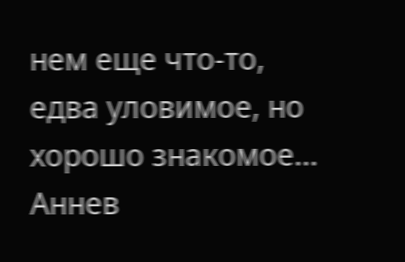нем еще что-то, едва уловимое, но хорошо знакомое… Аннев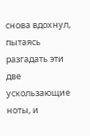снова вдохнул, пытаясь разгадать эти две ускользающие ноты, и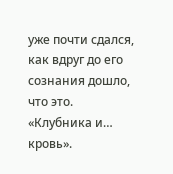уже почти сдался, как вдруг до его сознания дошло, что это.
«Клубника и… кровь».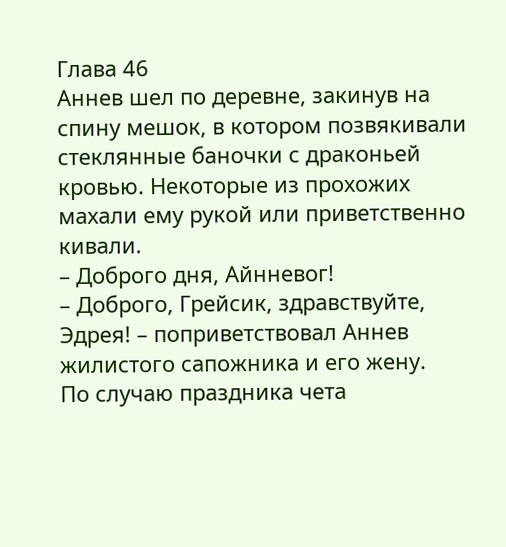Глава 46
Аннев шел по деревне, закинув на спину мешок, в котором позвякивали стеклянные баночки с драконьей кровью. Некоторые из прохожих махали ему рукой или приветственно кивали.
– Доброго дня, Айнневог!
– Доброго, Грейсик, здравствуйте, Эдрея! – поприветствовал Аннев жилистого сапожника и его жену.
По случаю праздника чета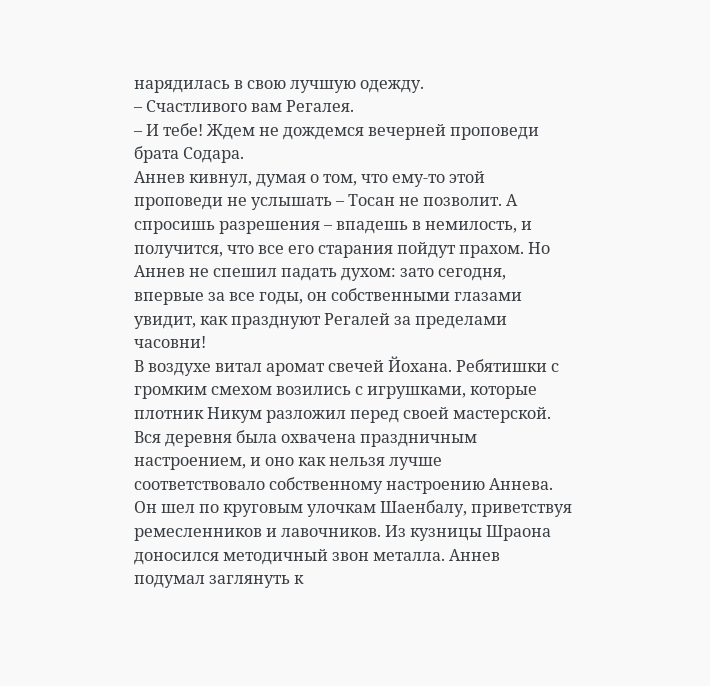нарядилась в свою лучшую одежду.
– Счастливого вам Регалея.
– И тебе! Ждем не дождемся вечерней проповеди брата Содара.
Аннев кивнул, думая о том, что ему-то этой проповеди не услышать – Тосан не позволит. А спросишь разрешения – впадешь в немилость, и получится, что все его старания пойдут прахом. Но Аннев не спешил падать духом: зато сегодня, впервые за все годы, он собственными глазами увидит, как празднуют Регалей за пределами часовни!
В воздухе витал аромат свечей Йохана. Ребятишки с громким смехом возились с игрушками, которые плотник Никум разложил перед своей мастерской. Вся деревня была охвачена праздничным настроением, и оно как нельзя лучше соответствовало собственному настроению Аннева. Он шел по круговым улочкам Шаенбалу, приветствуя ремесленников и лавочников. Из кузницы Шраона доносился методичный звон металла. Аннев подумал заглянуть к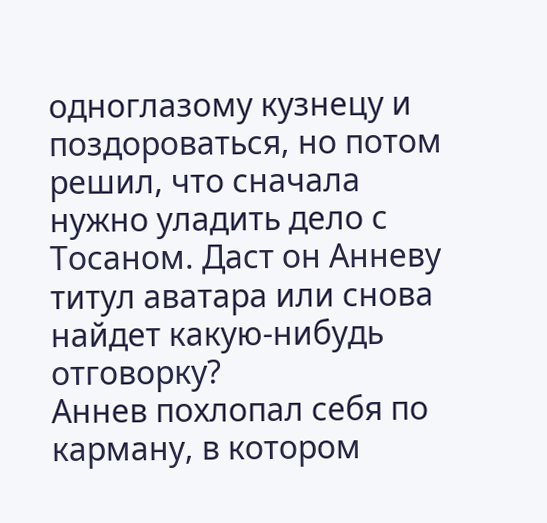одноглазому кузнецу и поздороваться, но потом решил, что сначала нужно уладить дело с Тосаном. Даст он Анневу титул аватара или снова найдет какую-нибудь отговорку?
Аннев похлопал себя по карману, в котором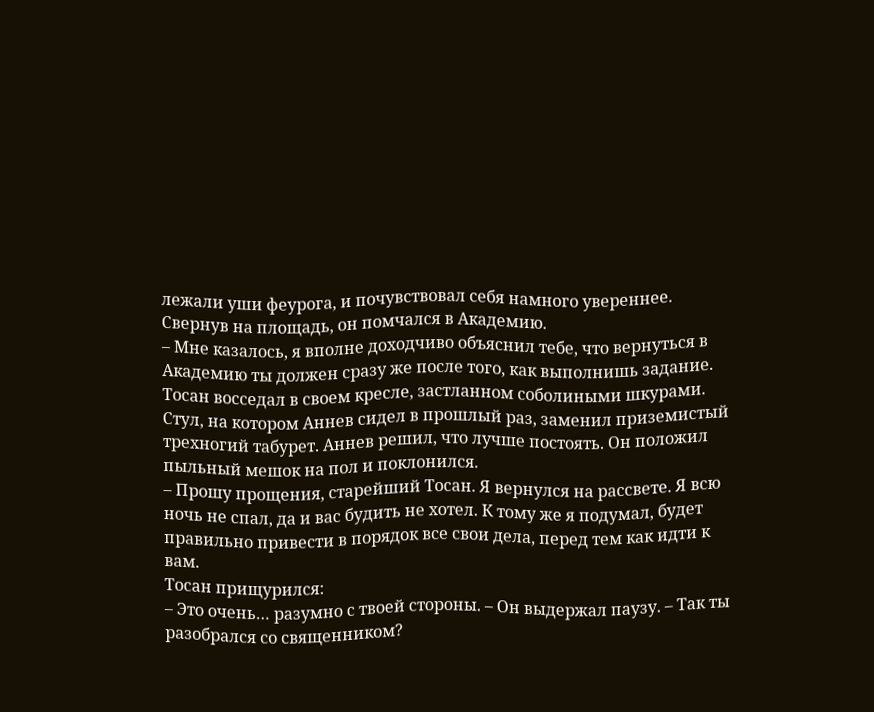лежали уши феурога, и почувствовал себя намного увереннее. Свернув на площадь, он помчался в Академию.
– Мне казалось, я вполне доходчиво объяснил тебе, что вернуться в Академию ты должен сразу же после того, как выполнишь задание.
Тосан восседал в своем кресле, застланном соболиными шкурами. Стул, на котором Аннев сидел в прошлый раз, заменил приземистый трехногий табурет. Аннев решил, что лучше постоять. Он положил пыльный мешок на пол и поклонился.
– Прошу прощения, старейший Тосан. Я вернулся на рассвете. Я всю ночь не спал, да и вас будить не хотел. К тому же я подумал, будет правильно привести в порядок все свои дела, перед тем как идти к вам.
Тосан прищурился:
– Это очень… разумно с твоей стороны. – Он выдержал паузу. – Так ты разобрался со священником?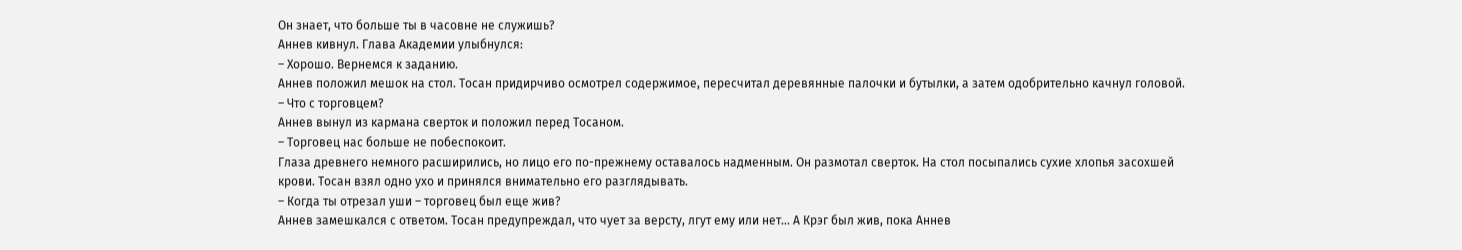Он знает, что больше ты в часовне не служишь?
Аннев кивнул. Глава Академии улыбнулся:
– Хорошо. Вернемся к заданию.
Аннев положил мешок на стол. Тосан придирчиво осмотрел содержимое, пересчитал деревянные палочки и бутылки, а затем одобрительно качнул головой.
– Что с торговцем?
Аннев вынул из кармана сверток и положил перед Тосаном.
– Торговец нас больше не побеспокоит.
Глаза древнего немного расширились, но лицо его по-прежнему оставалось надменным. Он размотал сверток. На стол посыпались сухие хлопья засохшей крови. Тосан взял одно ухо и принялся внимательно его разглядывать.
– Когда ты отрезал уши – торговец был еще жив?
Аннев замешкался с ответом. Тосан предупреждал, что чует за версту, лгут ему или нет… А Крэг был жив, пока Аннев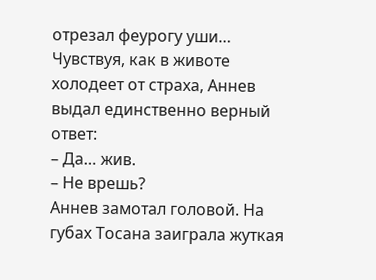отрезал феурогу уши… Чувствуя, как в животе холодеет от страха, Аннев выдал единственно верный ответ:
– Да… жив.
– Не врешь?
Аннев замотал головой. На губах Тосана заиграла жуткая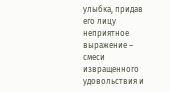улыбка, придав его лицу неприятное выражение – смеси извращенного удовольствия и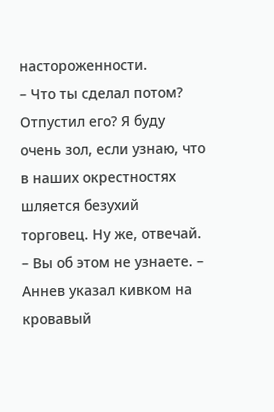настороженности.
– Что ты сделал потом? Отпустил его? Я буду очень зол, если узнаю, что в наших окрестностях шляется безухий торговец. Ну же, отвечай.
– Вы об этом не узнаете. – Аннев указал кивком на кровавый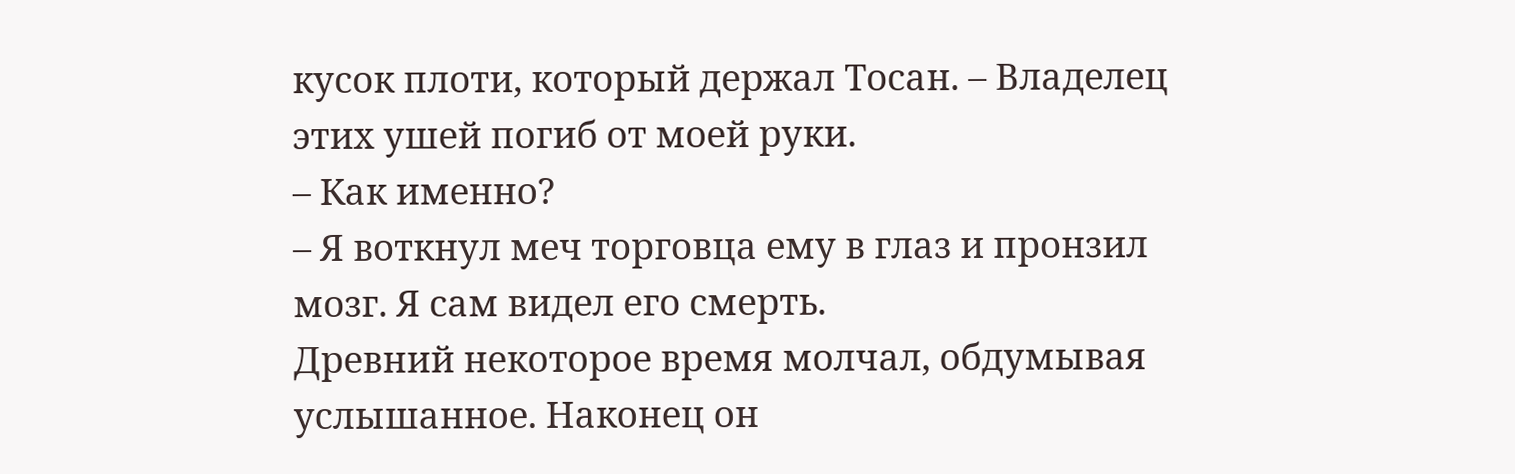кусок плоти, который держал Тосан. – Владелец этих ушей погиб от моей руки.
– Как именно?
– Я воткнул меч торговца ему в глаз и пронзил мозг. Я сам видел его смерть.
Древний некоторое время молчал, обдумывая услышанное. Наконец он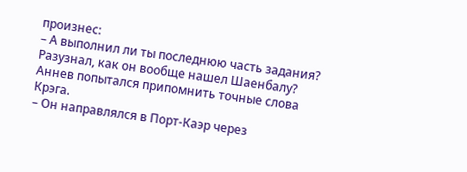произнес:
– А выполнил ли ты последнюю часть задания? Разузнал, как он вообще нашел Шаенбалу?
Аннев попытался припомнить точные слова Крэга.
– Он направлялся в Порт-Каэр через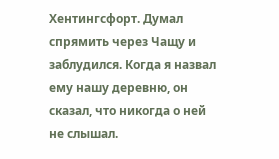Хентингсфорт. Думал спрямить через Чащу и заблудился. Когда я назвал ему нашу деревню, он сказал, что никогда о ней не слышал.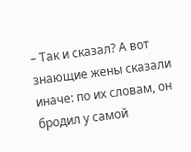– Так и сказал? А вот знающие жены сказали иначе: по их словам, он бродил у самой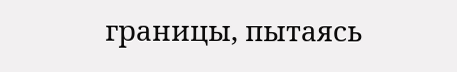границы, пытаясь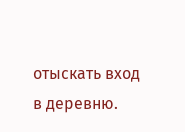отыскать вход в деревню.